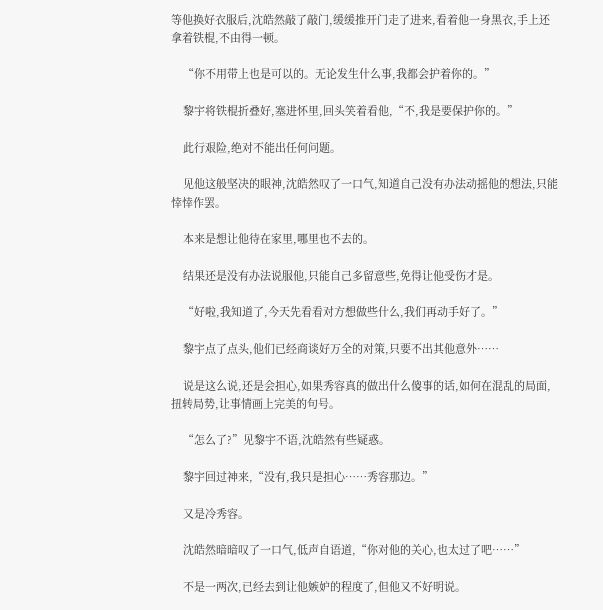等他换好衣服后,沈皓然敲了敲门,缓缓推开门走了进来,看着他一身黑衣,手上还拿着铁棍,不由得一顿。

    “你不用带上也是可以的。无论发生什么事,我都会护着你的。”

    黎宇将铁棍折叠好,塞进怀里,回头笑着看他,“不,我是要保护你的。”

    此行艰险,绝对不能出任何问题。

    见他这般坚决的眼神,沈皓然叹了一口气,知道自己没有办法动摇他的想法,只能悻悻作罢。

    本来是想让他待在家里,哪里也不去的。

    结果还是没有办法说服他,只能自己多留意些,免得让他受伤才是。

    “好啦,我知道了,今天先看看对方想做些什么,我们再动手好了。”

    黎宇点了点头,他们已经商谈好万全的对策,只要不出其他意外……

    说是这么说,还是会担心,如果秀容真的做出什么傻事的话,如何在混乱的局面,扭转局势,让事情画上完美的句号。

    “怎么了?”见黎宇不语,沈皓然有些疑惑。

    黎宇回过神来,“没有,我只是担心……秀容那边。”

    又是冷秀容。

    沈皓然暗暗叹了一口气,低声自语道,“你对他的关心,也太过了吧……”

    不是一两次,已经去到让他嫉妒的程度了,但他又不好明说。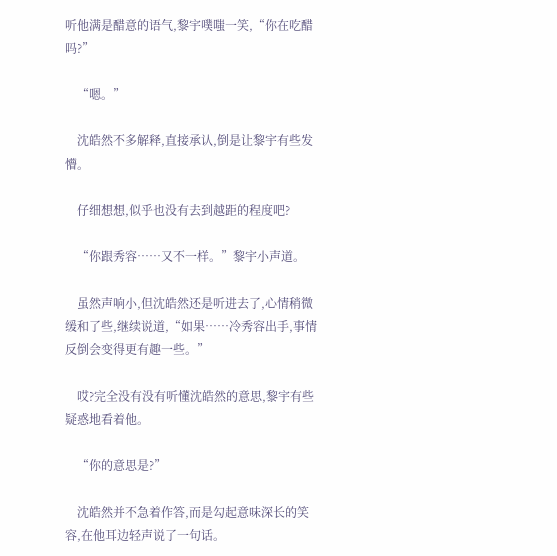听他满是醋意的语气,黎宇噗嗤一笑,“你在吃醋吗?”

    “嗯。”

    沈皓然不多解释,直接承认,倒是让黎宇有些发懵。

    仔细想想,似乎也没有去到越距的程度吧?

    “你跟秀容……又不一样。”黎宇小声道。

    虽然声响小,但沈皓然还是听进去了,心情稍微缓和了些,继续说道,“如果……冷秀容出手,事情反倒会变得更有趣一些。”

    哎?完全没有没有听懂沈皓然的意思,黎宇有些疑惑地看着他。

    “你的意思是?”

    沈皓然并不急着作答,而是勾起意味深长的笑容,在他耳边轻声说了一句话。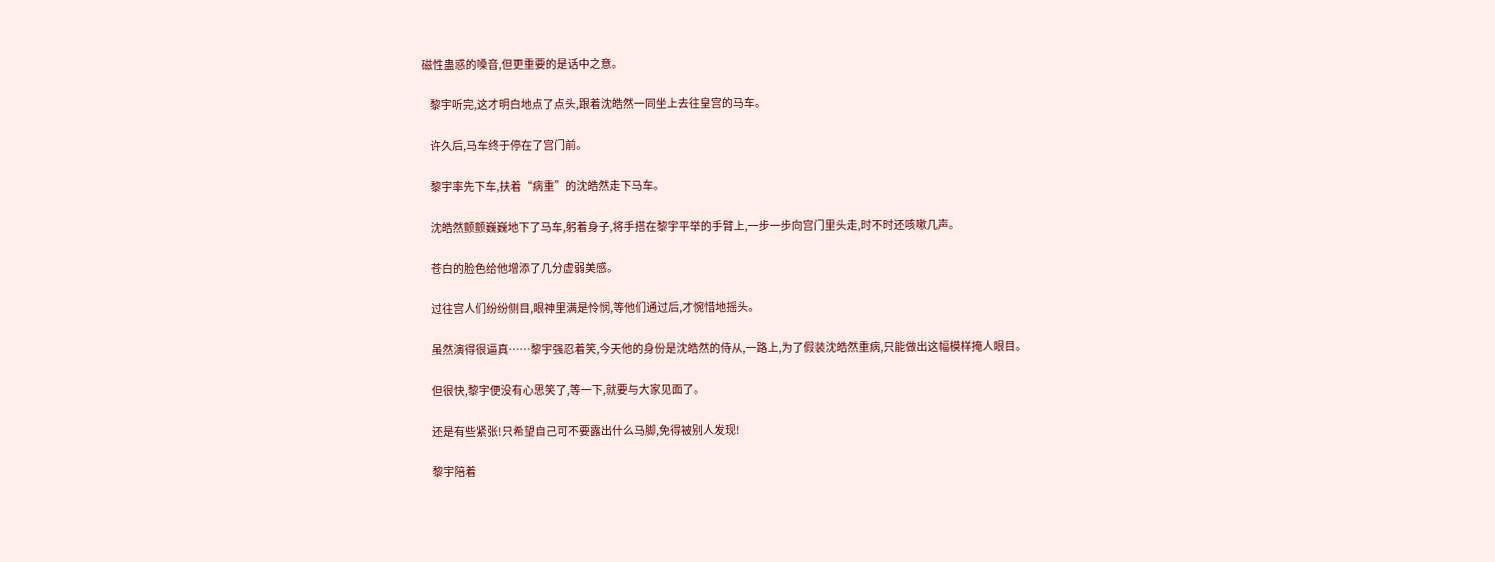磁性蛊惑的嗓音,但更重要的是话中之意。

    黎宇听完,这才明白地点了点头,跟着沈皓然一同坐上去往皇宫的马车。

    许久后,马车终于停在了宫门前。

    黎宇率先下车,扶着“病重”的沈皓然走下马车。

    沈皓然颤颤巍巍地下了马车,躬着身子,将手搭在黎宇平举的手臂上,一步一步向宫门里头走,时不时还咳嗽几声。

    苍白的脸色给他增添了几分虚弱美感。

    过往宫人们纷纷侧目,眼神里满是怜悯,等他们通过后,才惋惜地摇头。

    虽然演得很逼真……黎宇强忍着笑,今天他的身份是沈皓然的侍从,一路上,为了假装沈皓然重病,只能做出这幅模样掩人眼目。

    但很快,黎宇便没有心思笑了,等一下,就要与大家见面了。

    还是有些紧张!只希望自己可不要露出什么马脚,免得被别人发现!

    黎宇陪着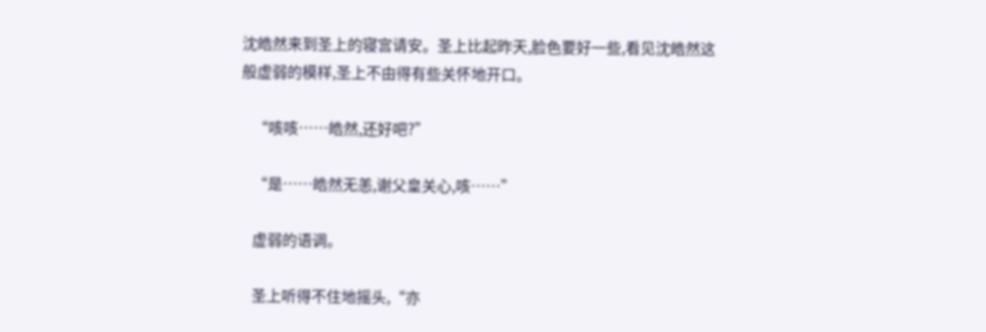沈皓然来到圣上的寝宫请安。圣上比起昨天,脸色要好一些,看见沈皓然这般虚弱的模样,圣上不由得有些关怀地开口。

    “咳咳……皓然,还好吧?”

    “是……皓然无恙,谢父皇关心,咳……”

    虚弱的语调。

    圣上听得不住地摇头,“亦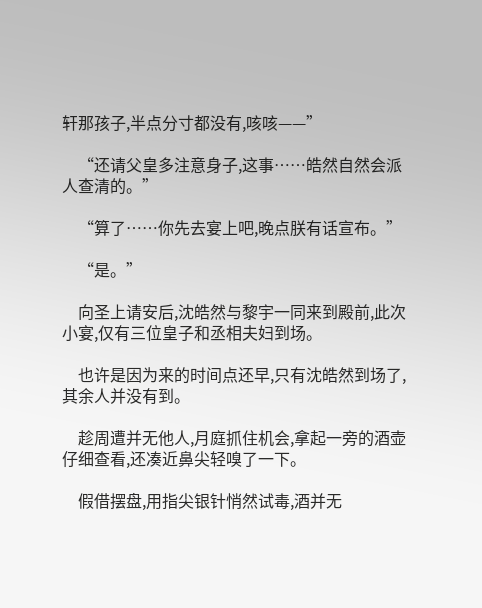轩那孩子,半点分寸都没有,咳咳——”

    “还请父皇多注意身子,这事……皓然自然会派人查清的。”

    “算了……你先去宴上吧,晚点朕有话宣布。”

    “是。”

    向圣上请安后,沈皓然与黎宇一同来到殿前,此次小宴,仅有三位皇子和丞相夫妇到场。

    也许是因为来的时间点还早,只有沈皓然到场了,其余人并没有到。

    趁周遭并无他人,月庭抓住机会,拿起一旁的酒壶仔细查看,还凑近鼻尖轻嗅了一下。

    假借摆盘,用指尖银针悄然试毒,酒并无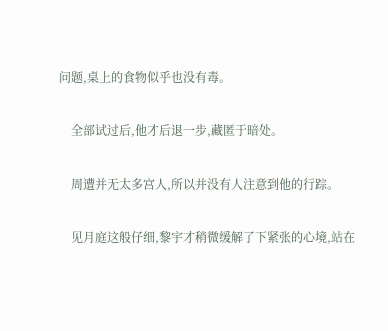问题,桌上的食物似乎也没有毒。

    全部试过后,他才后退一步,藏匿于暗处。

    周遭并无太多宫人,所以并没有人注意到他的行踪。

    见月庭这般仔细,黎宇才稍微缓解了下紧张的心境,站在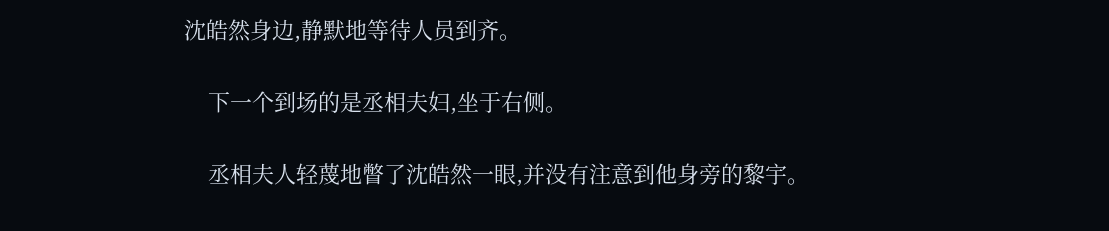沈皓然身边,静默地等待人员到齐。

    下一个到场的是丞相夫妇,坐于右侧。

    丞相夫人轻蔑地瞥了沈皓然一眼,并没有注意到他身旁的黎宇。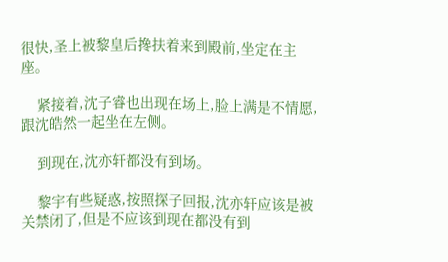很快,圣上被黎皇后搀扶着来到殿前,坐定在主座。

    紧接着,沈子睿也出现在场上,脸上满是不情愿,跟沈皓然一起坐在左侧。

    到现在,沈亦轩都没有到场。

    黎宇有些疑惑,按照探子回报,沈亦轩应该是被关禁闭了,但是不应该到现在都没有到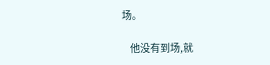场。

    他没有到场,就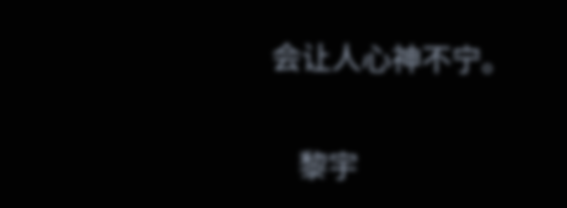会让人心神不宁。

    黎宇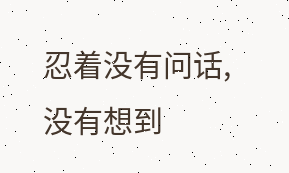忍着没有问话,没有想到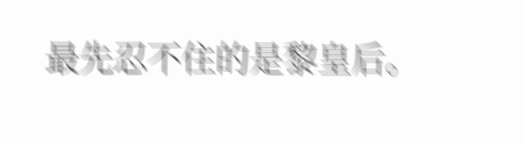最先忍不住的是黎皇后。